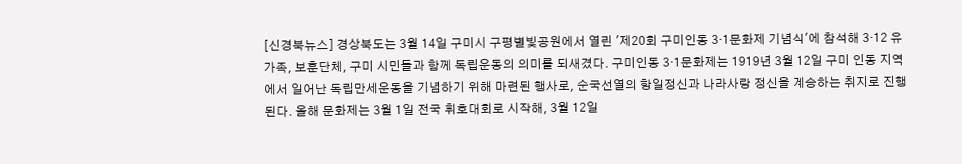[신경북뉴스] 경상북도는 3월 14일 구미시 구평별빛공원에서 열린 '제20회 구미인동 3·1문화제 기념식'에 참석해 3·12 유가족, 보훈단체, 구미 시민들과 함께 독립운동의 의미를 되새겼다. 구미인동 3·1문화제는 1919년 3월 12일 구미 인동 지역에서 일어난 독립만세운동을 기념하기 위해 마련된 행사로, 순국선열의 항일정신과 나라사랑 정신을 계승하는 취지로 진행된다. 올해 문화제는 3월 1일 전국 휘호대회로 시작해, 3월 12일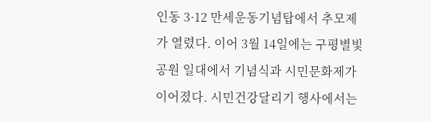인동 3·12 만세운동기념탑에서 추모제가 열렸다. 이어 3월 14일에는 구평별빛공원 일대에서 기념식과 시민문화제가 이어졌다. 시민건강달리기 행사에서는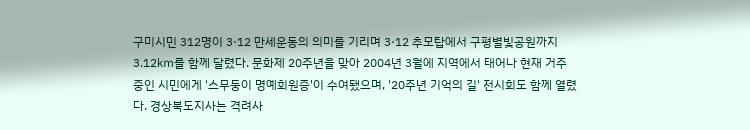구미시민 312명이 3·12 만세운동의 의미를 기리며 3·12 추모탑에서 구평별빛공원까지 3.12㎞를 함께 달렸다. 문화제 20주년을 맞아 2004년 3월에 지역에서 태어나 현재 거주 중인 시민에게 '스무둥이 명예회원증'이 수여됐으며, '20주년 기억의 길' 전시회도 함께 열렸다. 경상북도지사는 격려사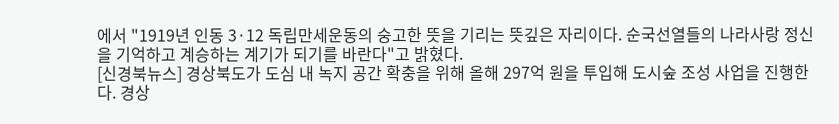에서 "1919년 인동 3·12 독립만세운동의 숭고한 뜻을 기리는 뜻깊은 자리이다. 순국선열들의 나라사랑 정신을 기억하고 계승하는 계기가 되기를 바란다"고 밝혔다.
[신경북뉴스] 경상북도가 도심 내 녹지 공간 확충을 위해 올해 297억 원을 투입해 도시숲 조성 사업을 진행한다. 경상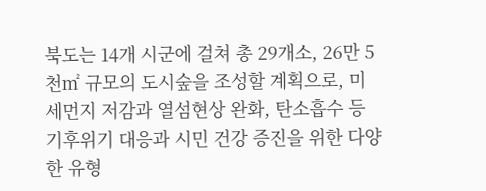북도는 14개 시군에 걸쳐 총 29개소, 26만 5천㎡ 규모의 도시숲을 조성할 계획으로, 미세먼지 저감과 열섬현상 완화, 탄소흡수 등 기후위기 대응과 시민 건강 증진을 위한 다양한 유형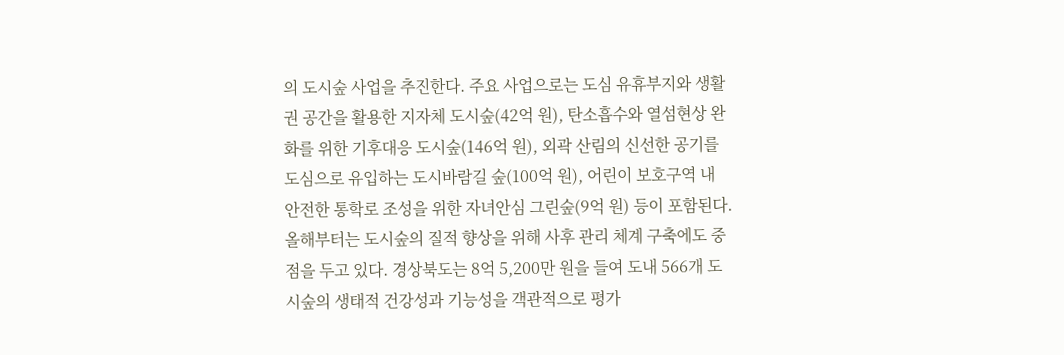의 도시숲 사업을 추진한다. 주요 사업으로는 도심 유휴부지와 생활권 공간을 활용한 지자체 도시숲(42억 원), 탄소흡수와 열섬현상 완화를 위한 기후대응 도시숲(146억 원), 외곽 산림의 신선한 공기를 도심으로 유입하는 도시바람길 숲(100억 원), 어린이 보호구역 내 안전한 통학로 조성을 위한 자녀안심 그린숲(9억 원) 등이 포함된다. 올해부터는 도시숲의 질적 향상을 위해 사후 관리 체계 구축에도 중점을 두고 있다. 경상북도는 8억 5,200만 원을 들여 도내 566개 도시숲의 생태적 건강성과 기능성을 객관적으로 평가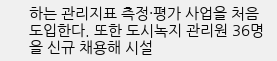하는 관리지표 측정·평가 사업을 처음 도입한다. 또한 도시녹지 관리원 36명을 신규 채용해 시설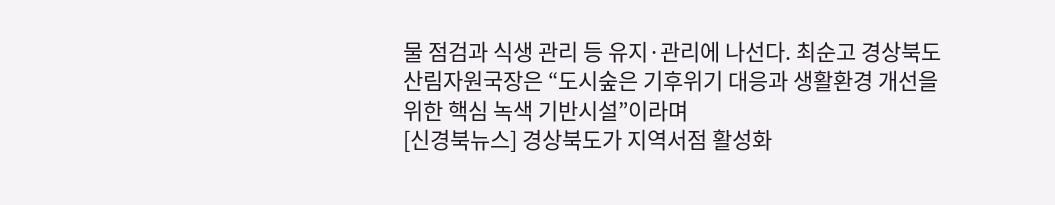물 점검과 식생 관리 등 유지·관리에 나선다. 최순고 경상북도 산림자원국장은 “도시숲은 기후위기 대응과 생활환경 개선을 위한 핵심 녹색 기반시설”이라며
[신경북뉴스] 경상북도가 지역서점 활성화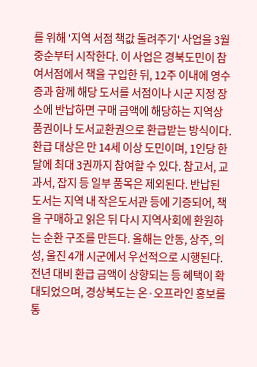를 위해 '지역 서점 책값 돌려주기' 사업을 3월 중순부터 시작한다. 이 사업은 경북도민이 참여서점에서 책을 구입한 뒤, 12주 이내에 영수증과 함께 해당 도서를 서점이나 시군 지정 장소에 반납하면 구매 금액에 해당하는 지역상품권이나 도서교환권으로 환급받는 방식이다. 환급 대상은 만 14세 이상 도민이며, 1인당 한 달에 최대 3권까지 참여할 수 있다. 참고서, 교과서, 잡지 등 일부 품목은 제외된다. 반납된 도서는 지역 내 작은도서관 등에 기증되어, 책을 구매하고 읽은 뒤 다시 지역사회에 환원하는 순환 구조를 만든다. 올해는 안동, 상주, 의성, 울진 4개 시군에서 우선적으로 시행된다. 전년 대비 환급 금액이 상향되는 등 혜택이 확대되었으며, 경상북도는 온·오프라인 홍보를 통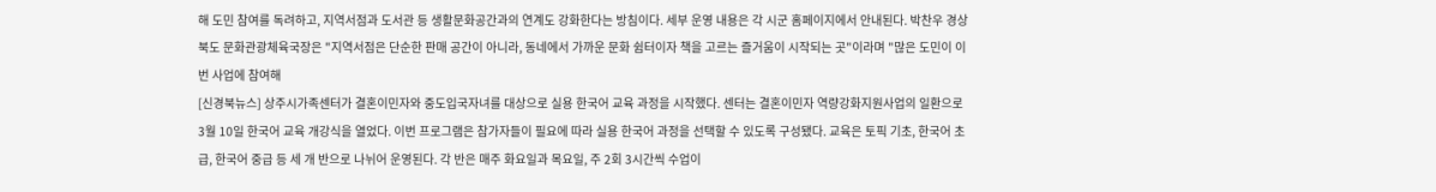해 도민 참여를 독려하고, 지역서점과 도서관 등 생활문화공간과의 연계도 강화한다는 방침이다. 세부 운영 내용은 각 시군 홈페이지에서 안내된다. 박찬우 경상북도 문화관광체육국장은 "지역서점은 단순한 판매 공간이 아니라, 동네에서 가까운 문화 쉼터이자 책을 고르는 즐거움이 시작되는 곳"이라며 "많은 도민이 이번 사업에 참여해
[신경북뉴스] 상주시가족센터가 결혼이민자와 중도입국자녀를 대상으로 실용 한국어 교육 과정을 시작했다. 센터는 결혼이민자 역량강화지원사업의 일환으로 3월 10일 한국어 교육 개강식을 열었다. 이번 프로그램은 참가자들이 필요에 따라 실용 한국어 과정을 선택할 수 있도록 구성됐다. 교육은 토픽 기초, 한국어 초급, 한국어 중급 등 세 개 반으로 나뉘어 운영된다. 각 반은 매주 화요일과 목요일, 주 2회 3시간씩 수업이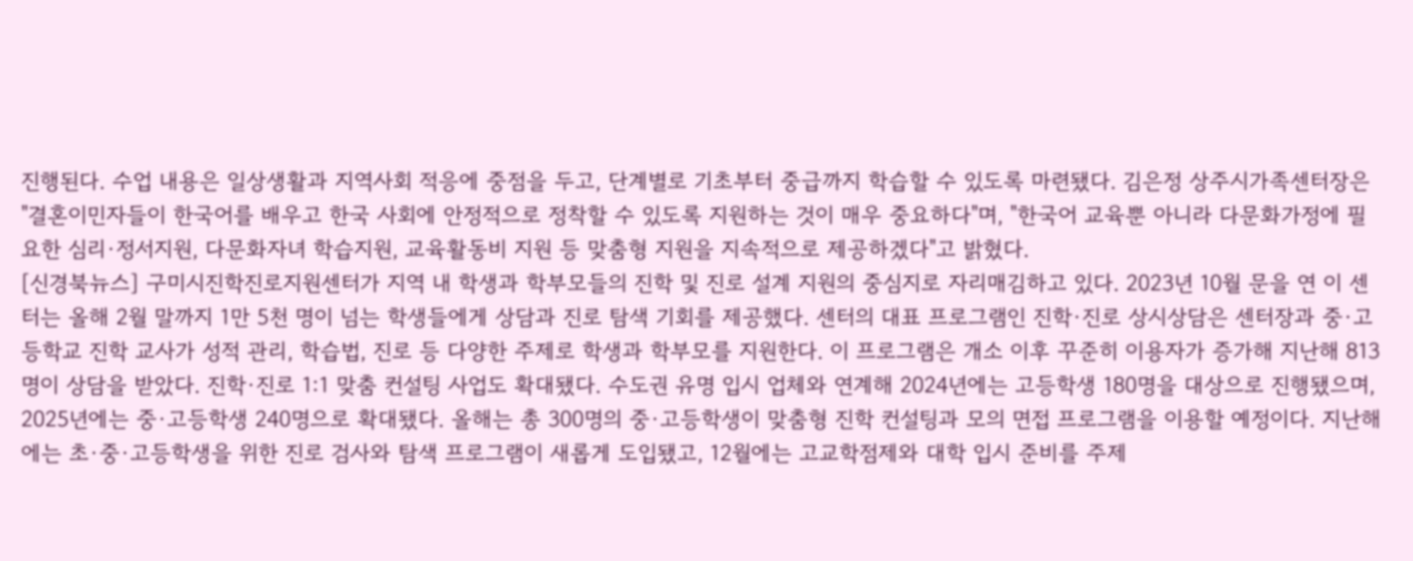진행된다. 수업 내용은 일상생활과 지역사회 적응에 중점을 두고, 단계별로 기초부터 중급까지 학습할 수 있도록 마련됐다. 김은정 상주시가족센터장은 "결혼이민자들이 한국어를 배우고 한국 사회에 안정적으로 정착할 수 있도록 지원하는 것이 매우 중요하다"며, "한국어 교육뿐 아니라 다문화가정에 필요한 심리·정서지원, 다문화자녀 학습지원, 교육활동비 지원 등 맞춤형 지원을 지속적으로 제공하겠다"고 밝혔다.
[신경북뉴스] 구미시진학진로지원센터가 지역 내 학생과 학부모들의 진학 및 진로 설계 지원의 중심지로 자리매김하고 있다. 2023년 10월 문을 연 이 센터는 올해 2월 말까지 1만 5천 명이 넘는 학생들에게 상담과 진로 탐색 기회를 제공했다. 센터의 대표 프로그램인 진학·진로 상시상담은 센터장과 중·고등학교 진학 교사가 성적 관리, 학습법, 진로 등 다양한 주제로 학생과 학부모를 지원한다. 이 프로그램은 개소 이후 꾸준히 이용자가 증가해 지난해 813명이 상담을 받았다. 진학·진로 1:1 맞춤 컨설팅 사업도 확대됐다. 수도권 유명 입시 업체와 연계해 2024년에는 고등학생 180명을 대상으로 진행됐으며, 2025년에는 중·고등학생 240명으로 확대됐다. 올해는 총 300명의 중·고등학생이 맞춤형 진학 컨설팅과 모의 면접 프로그램을 이용할 예정이다. 지난해에는 초·중·고등학생을 위한 진로 검사와 탐색 프로그램이 새롭게 도입됐고, 12월에는 고교학점제와 대학 입시 준비를 주제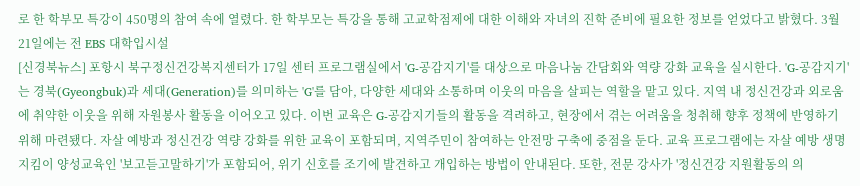로 한 학부모 특강이 450명의 참여 속에 열렸다. 한 학부모는 특강을 통해 고교학점제에 대한 이해와 자녀의 진학 준비에 필요한 정보를 얻었다고 밝혔다. 3월 21일에는 전 EBS 대학입시설
[신경북뉴스] 포항시 북구정신건강복지센터가 17일 센터 프로그램실에서 'G-공감지기'를 대상으로 마음나눔 간담회와 역량 강화 교육을 실시한다. 'G-공감지기'는 경북(Gyeongbuk)과 세대(Generation)를 의미하는 'G'를 담아, 다양한 세대와 소통하며 이웃의 마음을 살피는 역할을 맡고 있다. 지역 내 정신건강과 외로움에 취약한 이웃을 위해 자원봉사 활동을 이어오고 있다. 이번 교육은 G-공감지기들의 활동을 격려하고, 현장에서 겪는 어려움을 청취해 향후 정책에 반영하기 위해 마련됐다. 자살 예방과 정신건강 역량 강화를 위한 교육이 포함되며, 지역주민이 참여하는 안전망 구축에 중점을 둔다. 교육 프로그램에는 자살 예방 생명지킴이 양성교육인 '보고듣고말하기'가 포함되어, 위기 신호를 조기에 발견하고 개입하는 방법이 안내된다. 또한, 전문 강사가 '정신건강 지원활동의 의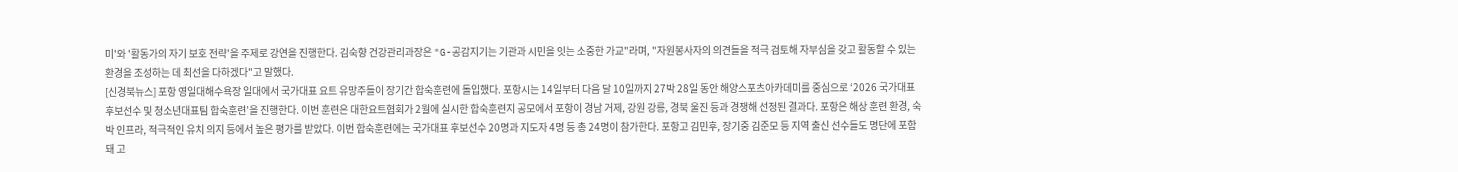미'와 '활동가의 자기 보호 전략'을 주제로 강연을 진행한다. 김숙향 건강관리과장은 "G-공감지기는 기관과 시민을 잇는 소중한 가교"라며, "자원봉사자의 의견들을 적극 검토해 자부심을 갖고 활동할 수 있는 환경을 조성하는 데 최선을 다하겠다"고 말했다.
[신경북뉴스] 포항 영일대해수욕장 일대에서 국가대표 요트 유망주들이 장기간 합숙훈련에 돌입했다. 포항시는 14일부터 다음 달 10일까지 27박 28일 동안 해양스포츠아카데미를 중심으로 ‘2026 국가대표 후보선수 및 청소년대표팀 합숙훈련’을 진행한다. 이번 훈련은 대한요트협회가 2월에 실시한 합숙훈련지 공모에서 포항이 경남 거제, 강원 강릉, 경북 울진 등과 경쟁해 선정된 결과다. 포항은 해상 훈련 환경, 숙박 인프라, 적극적인 유치 의지 등에서 높은 평가를 받았다. 이번 합숙훈련에는 국가대표 후보선수 20명과 지도자 4명 등 총 24명이 참가한다. 포항고 김민후, 장기중 김준모 등 지역 출신 선수들도 명단에 포함돼 고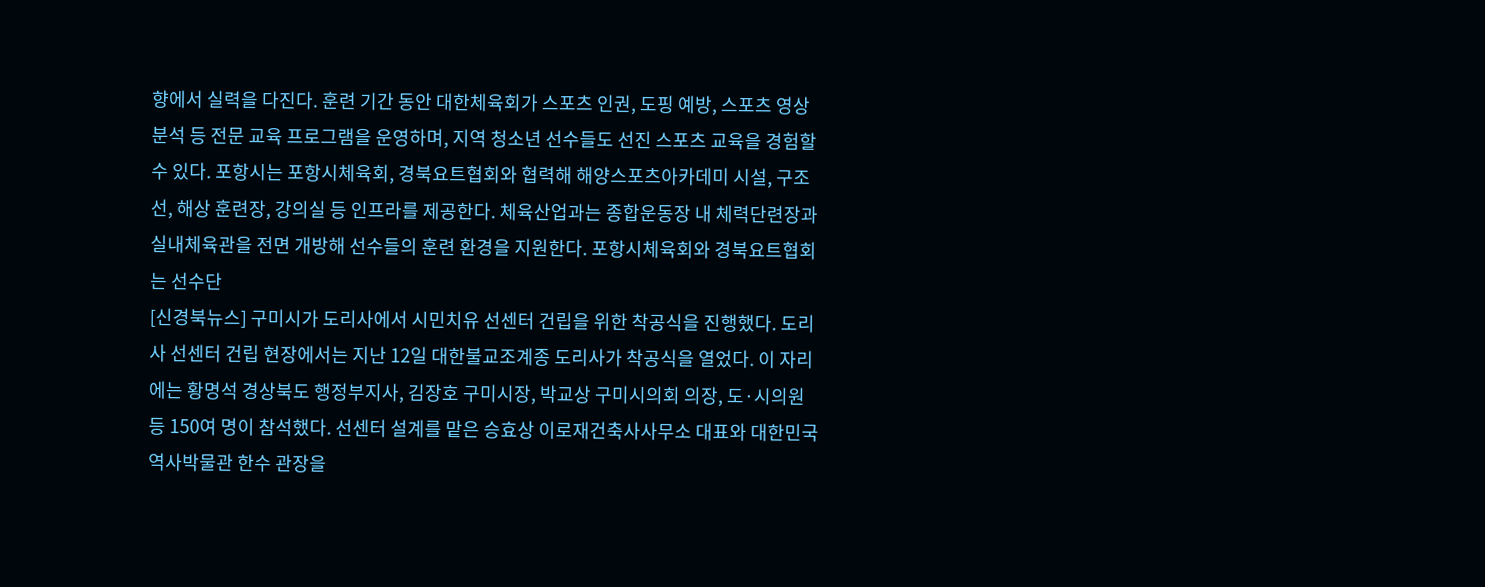향에서 실력을 다진다. 훈련 기간 동안 대한체육회가 스포츠 인권, 도핑 예방, 스포츠 영상 분석 등 전문 교육 프로그램을 운영하며, 지역 청소년 선수들도 선진 스포츠 교육을 경험할 수 있다. 포항시는 포항시체육회, 경북요트협회와 협력해 해양스포츠아카데미 시설, 구조선, 해상 훈련장, 강의실 등 인프라를 제공한다. 체육산업과는 종합운동장 내 체력단련장과 실내체육관을 전면 개방해 선수들의 훈련 환경을 지원한다. 포항시체육회와 경북요트협회는 선수단
[신경북뉴스] 구미시가 도리사에서 시민치유 선센터 건립을 위한 착공식을 진행했다. 도리사 선센터 건립 현장에서는 지난 12일 대한불교조계종 도리사가 착공식을 열었다. 이 자리에는 황명석 경상북도 행정부지사, 김장호 구미시장, 박교상 구미시의회 의장, 도·시의원 등 150여 명이 참석했다. 선센터 설계를 맡은 승효상 이로재건축사사무소 대표와 대한민국역사박물관 한수 관장을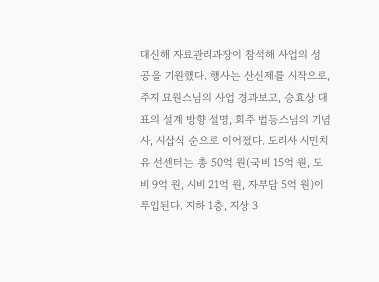대신해 자료관리과장이 참석해 사업의 성공을 기원했다. 행사는 산신제를 시작으로, 주지 묘원스님의 사업 경과보고, 승효상 대표의 설계 방향 설명, 회주 법등스님의 기념사, 시삽식 순으로 이어졌다. 도리사 시민치유 선센터는 총 50억 원(국비 15억 원, 도비 9억 원, 시비 21억 원, 자부담 5억 원)이 투입된다. 지하 1층, 지상 3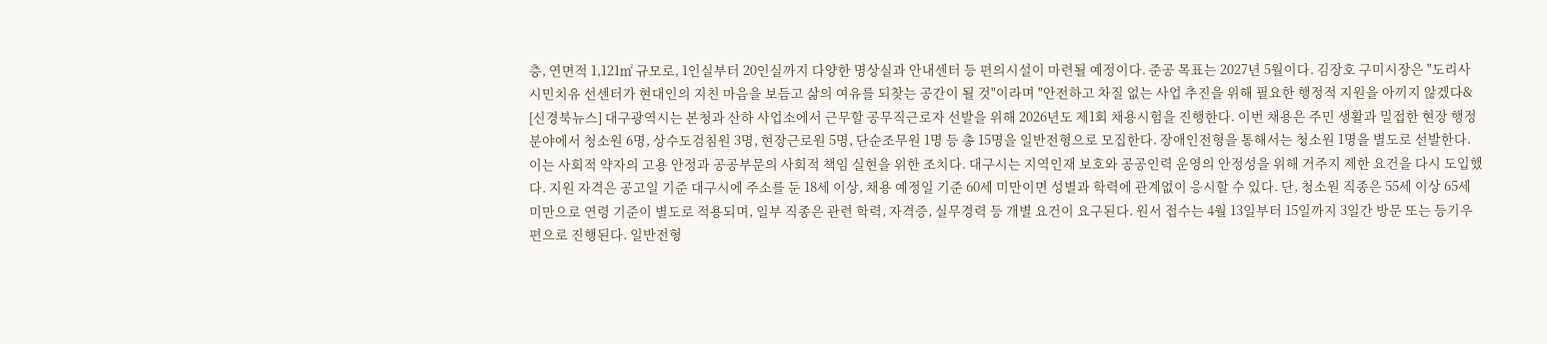층, 연면적 1,121㎡ 규모로, 1인실부터 20인실까지 다양한 명상실과 안내센터 등 편의시설이 마련될 예정이다. 준공 목표는 2027년 5월이다. 김장호 구미시장은 "도리사 시민치유 선센터가 현대인의 지친 마음을 보듬고 삶의 여유를 되찾는 공간이 될 것"이라며 "안전하고 차질 없는 사업 추진을 위해 필요한 행정적 지원을 아끼지 않겠다&
[신경북뉴스] 대구광역시는 본청과 산하 사업소에서 근무할 공무직근로자 선발을 위해 2026년도 제1회 채용시험을 진행한다. 이번 채용은 주민 생활과 밀접한 현장 행정 분야에서 청소원 6명, 상수도검침원 3명, 현장근로원 5명, 단순조무원 1명 등 총 15명을 일반전형으로 모집한다. 장애인전형을 통해서는 청소원 1명을 별도로 선발한다. 이는 사회적 약자의 고용 안정과 공공부문의 사회적 책임 실현을 위한 조치다. 대구시는 지역인재 보호와 공공인력 운영의 안정성을 위해 거주지 제한 요건을 다시 도입했다. 지원 자격은 공고일 기준 대구시에 주소를 둔 18세 이상, 채용 예정일 기준 60세 미만이면 성별과 학력에 관계없이 응시할 수 있다. 단, 청소원 직종은 55세 이상 65세 미만으로 연령 기준이 별도로 적용되며, 일부 직종은 관련 학력, 자격증, 실무경력 등 개별 요건이 요구된다. 원서 접수는 4월 13일부터 15일까지 3일간 방문 또는 등기우편으로 진행된다. 일반전형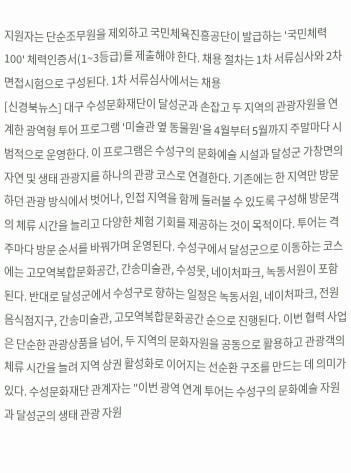지원자는 단순조무원을 제외하고 국민체육진흥공단이 발급하는 '국민체력100' 체력인증서(1~3등급)를 제출해야 한다. 채용 절차는 1차 서류심사와 2차 면접시험으로 구성된다. 1차 서류심사에서는 채용
[신경북뉴스] 대구 수성문화재단이 달성군과 손잡고 두 지역의 관광자원을 연계한 광역형 투어 프로그램 '미술관 옆 동물원'을 4월부터 5월까지 주말마다 시범적으로 운영한다. 이 프로그램은 수성구의 문화예술 시설과 달성군 가창면의 자연 및 생태 관광지를 하나의 관광 코스로 연결한다. 기존에는 한 지역만 방문하던 관광 방식에서 벗어나, 인접 지역을 함께 둘러볼 수 있도록 구성해 방문객의 체류 시간을 늘리고 다양한 체험 기회를 제공하는 것이 목적이다. 투어는 격주마다 방문 순서를 바꿔가며 운영된다. 수성구에서 달성군으로 이동하는 코스에는 고모역복합문화공간, 간송미술관, 수성못, 네이처파크, 녹동서원이 포함된다. 반대로 달성군에서 수성구로 향하는 일정은 녹동서원, 네이처파크, 전원음식점지구, 간송미술관, 고모역복합문화공간 순으로 진행된다. 이번 협력 사업은 단순한 관광상품을 넘어, 두 지역의 문화자원을 공동으로 활용하고 관광객의 체류 시간을 늘려 지역 상권 활성화로 이어지는 선순환 구조를 만드는 데 의미가 있다. 수성문화재단 관계자는 "이번 광역 연계 투어는 수성구의 문화예술 자원과 달성군의 생태 관광 자원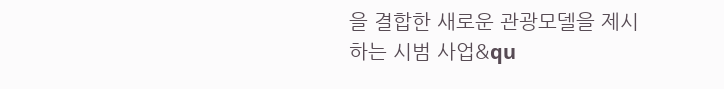을 결합한 새로운 관광모델을 제시하는 시범 사업&qu